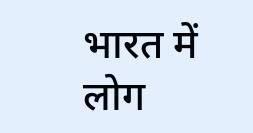भारत में लोग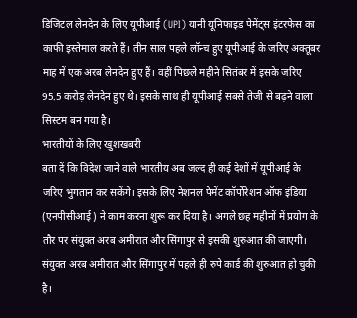डिजिटल लेनदेन के लिए यूपीआई (UPI) यानी यूनिफाइड पेमेंट्स इंटरफेस का काफी इस्तेमाल करते हैं। तीन साल पहले लॉन्च हुए यूपीआई के जरिए अक्तूबर माह में एक अरब लेनदेन हुए हैं। वहीं पिछले महीने सितंबर में इसके जरिए 95.5 करोड़ लेनदेन हुए थे। इसके साथ ही यूपीआई सबसे तेजी से बढ़ने वाला सिस्टम बन गया है।
भारतीयों के लिए खुशखबरी
बता दें कि विदेश जाने वाले भारतीय अब जल्द ही कई देशों में यूपीआई के जरिए भुगतान कर सकेंगे। इसके लिए नेशनल पेमेंट कॉर्पोरेशन ऑफ इंडिया (एनपीसीआई) ने काम करना शुरू कर दिया है। अगले छह महीनों में प्रयोग के तौर पर संयुक्त अरब अमीरात और सिंगापुर से इसकी शुरुआत की जाएगी। संयुक्त अरब अमीरात और सिंगापुर में पहले ही रुपे कार्ड की शुरुआत हो चुकी है।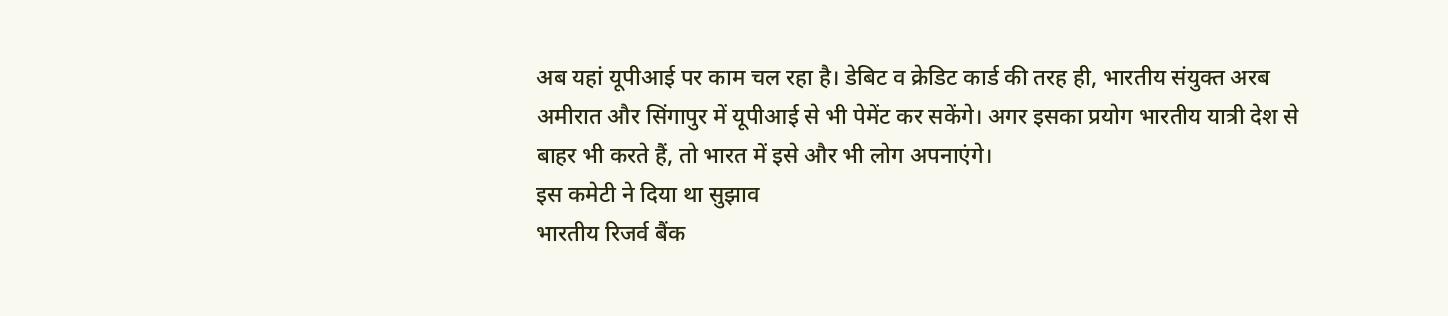अब यहां यूपीआई पर काम चल रहा है। डेबिट व क्रेडिट कार्ड की तरह ही, भारतीय संयुक्त अरब अमीरात और सिंगापुर में यूपीआई से भी पेमेंट कर सकेंगे। अगर इसका प्रयोग भारतीय यात्री देश से बाहर भी करते हैं, तो भारत में इसे और भी लोग अपनाएंगे।
इस कमेटी ने दिया था सुझाव
भारतीय रिजर्व बैंक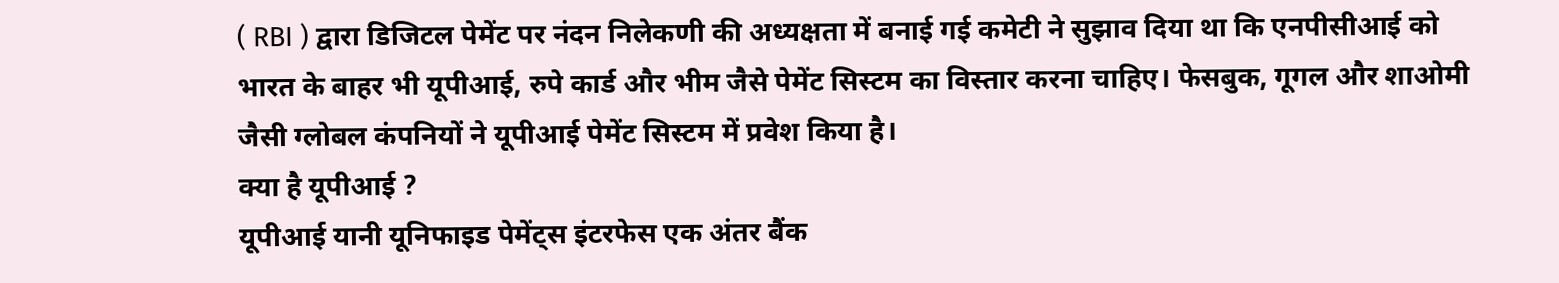( RBI ) द्वारा डिजिटल पेमेंट पर नंदन निलेकणी की अध्यक्षता में बनाई गई कमेटी ने सुझाव दिया था कि एनपीसीआई को भारत के बाहर भी यूपीआई, रुपे कार्ड और भीम जैसे पेमेंट सिस्टम का विस्तार करना चाहिए। फेसबुक, गूगल और शाओमी जैसी ग्लोबल कंपनियों ने यूपीआई पेमेंट सिस्टम में प्रवेश किया है।
क्या है यूपीआई ?
यूपीआई यानी यूनिफाइड पेमेंट्स इंटरफेस एक अंतर बैंक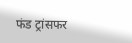फंड ट्रांसफर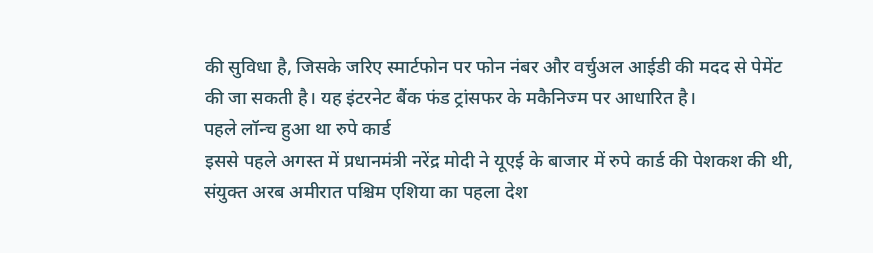की सुविधा है, जिसके जरिए स्मार्टफोन पर फोन नंबर और वर्चुअल आईडी की मदद से पेमेंट की जा सकती है। यह इंटरनेट बैंक फंड ट्रांसफर के मकैनिज्म पर आधारित है।
पहले लॉन्च हुआ था रुपे कार्ड
इससे पहले अगस्त में प्रधानमंत्री नरेंद्र मोदी ने यूएई के बाजार में रुपे कार्ड की पेशकश की थी, संयुक्त अरब अमीरात पश्चिम एशिया का पहला देश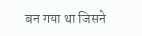बन गया था जिसने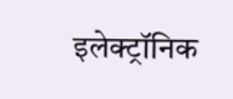इलेक्ट्रॉनिक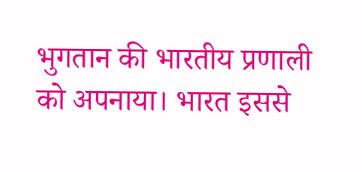भुगतान की भारतीय प्रणाली को अपनाया। भारत इससे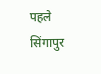पहले सिंगापुर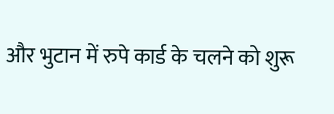और भुटान में रुपे कार्ड के चलने को शुरू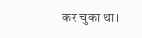कर चुका था।